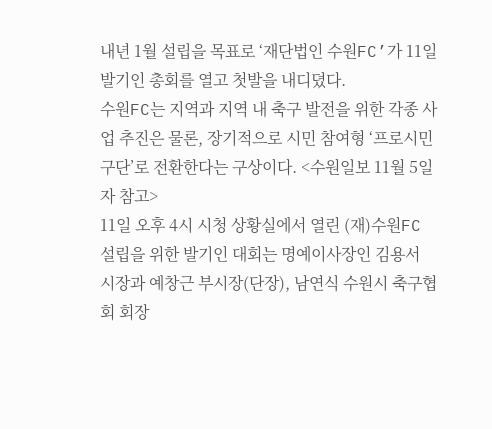내년 1월 설립을 목표로 ‘재단법인 수원FC’가 11일 발기인 총회를 열고 첫발을 내디뎠다.
수원FC는 지역과 지역 내 축구 발전을 위한 각종 사업 추진은 물론, 장기적으로 시민 참여형 ‘프로시민구단’로 전환한다는 구상이다. <수원일보 11월 5일 자 참고>
11일 오후 4시 시청 상황실에서 열린 (재)수원FC 설립을 위한 발기인 대회는 명예이사장인 김용서 시장과 예창근 부시장(단장), 남연식 수원시 축구협회 회장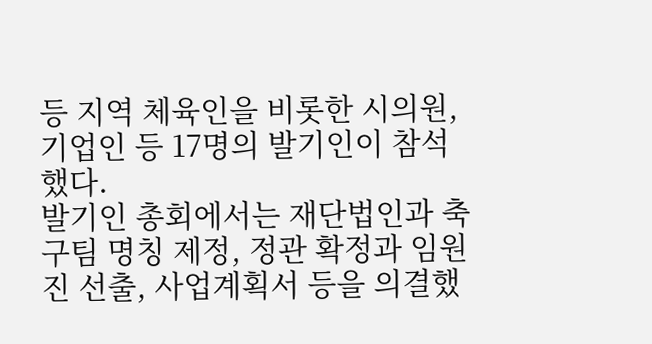등 지역 체육인을 비롯한 시의원, 기업인 등 17명의 발기인이 참석했다.
발기인 총회에서는 재단법인과 축구팀 명칭 제정, 정관 확정과 임원진 선출, 사업계획서 등을 의결했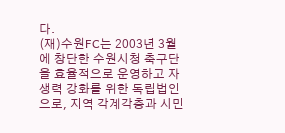다.
(재)수원FC는 2003년 3월에 창단한 수원시청 축구단을 효율적으로 운영하고 자생력 강화를 위한 독립법인으로, 지역 각계각층과 시민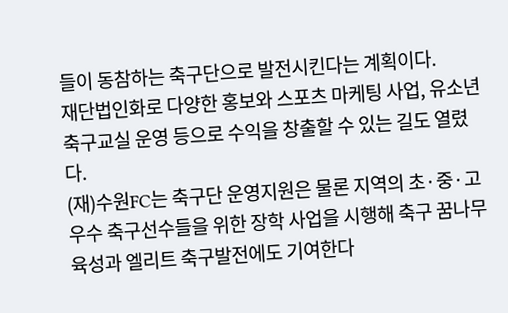들이 동참하는 축구단으로 발전시킨다는 계획이다.
재단법인화로 다양한 홍보와 스포츠 마케팅 사업, 유소년 축구교실 운영 등으로 수익을 창출할 수 있는 길도 열렸다.
(재)수원FC는 축구단 운영지원은 물론 지역의 초·중·고 우수 축구선수들을 위한 장학 사업을 시행해 축구 꿈나무 육성과 엘리트 축구발전에도 기여한다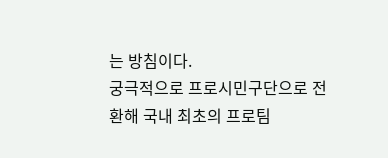는 방침이다.
궁극적으로 프로시민구단으로 전환해 국내 최초의 프로팀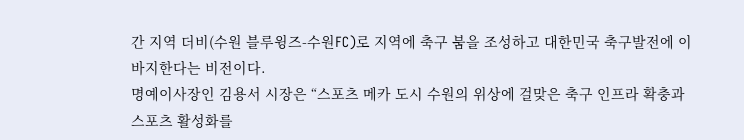간 지역 더비(수원 블루윙즈-수원FC)로 지역에 축구 붐을 조성하고 대한민국 축구발전에 이바지한다는 비전이다.
명예이사장인 김용서 시장은 “스포츠 메카 도시 수원의 위상에 걸맞은 축구 인프라 확충과 스포츠 활성화를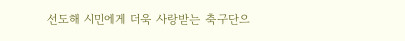선도해 시민에게 더욱 사랑받는 축구단으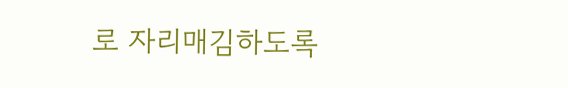로 자리매김하도록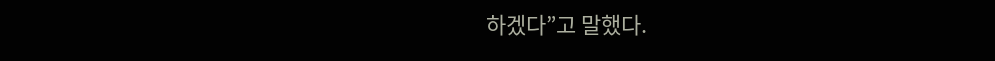하겠다”고 말했다.